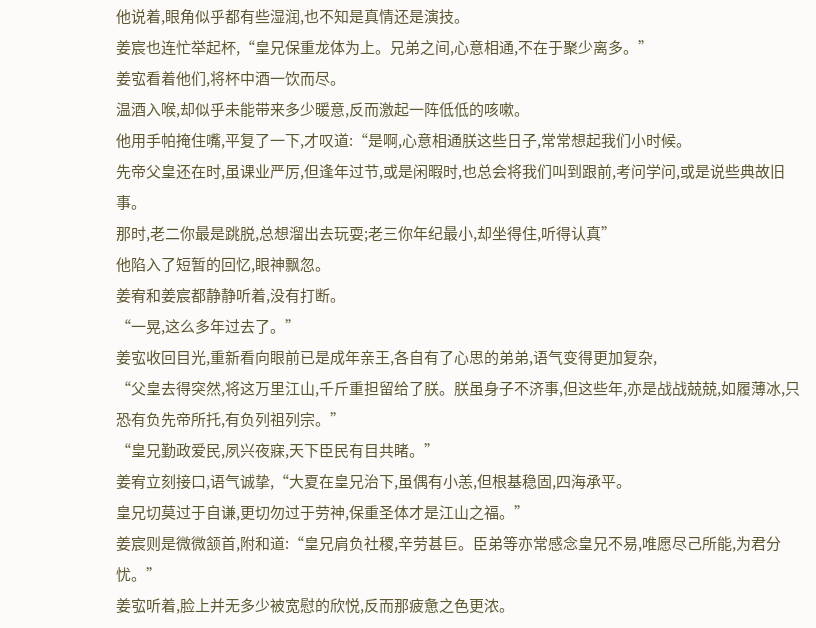他说着,眼角似乎都有些湿润,也不知是真情还是演技。
姜宸也连忙举起杯,“皇兄保重龙体为上。兄弟之间,心意相通,不在于聚少离多。”
姜宖看着他们,将杯中酒一饮而尽。
温酒入喉,却似乎未能带来多少暖意,反而激起一阵低低的咳嗽。
他用手帕掩住嘴,平复了一下,才叹道:“是啊,心意相通朕这些日子,常常想起我们小时候。
先帝父皇还在时,虽课业严厉,但逢年过节,或是闲暇时,也总会将我们叫到跟前,考问学问,或是说些典故旧事。
那时,老二你最是跳脱,总想溜出去玩耍;老三你年纪最小,却坐得住,听得认真”
他陷入了短暂的回忆,眼神飘忽。
姜宥和姜宸都静静听着,没有打断。
“一晃,这么多年过去了。”
姜宖收回目光,重新看向眼前已是成年亲王,各自有了心思的弟弟,语气变得更加复杂,
“父皇去得突然,将这万里江山,千斤重担留给了朕。朕虽身子不济事,但这些年,亦是战战兢兢,如履薄冰,只恐有负先帝所托,有负列祖列宗。”
“皇兄勤政爱民,夙兴夜寐,天下臣民有目共睹。”
姜宥立刻接口,语气诚挚,“大夏在皇兄治下,虽偶有小恙,但根基稳固,四海承平。
皇兄切莫过于自谦,更切勿过于劳神,保重圣体才是江山之福。”
姜宸则是微微颔首,附和道:“皇兄肩负社稷,辛劳甚巨。臣弟等亦常感念皇兄不易,唯愿尽己所能,为君分忧。”
姜宖听着,脸上并无多少被宽慰的欣悦,反而那疲惫之色更浓。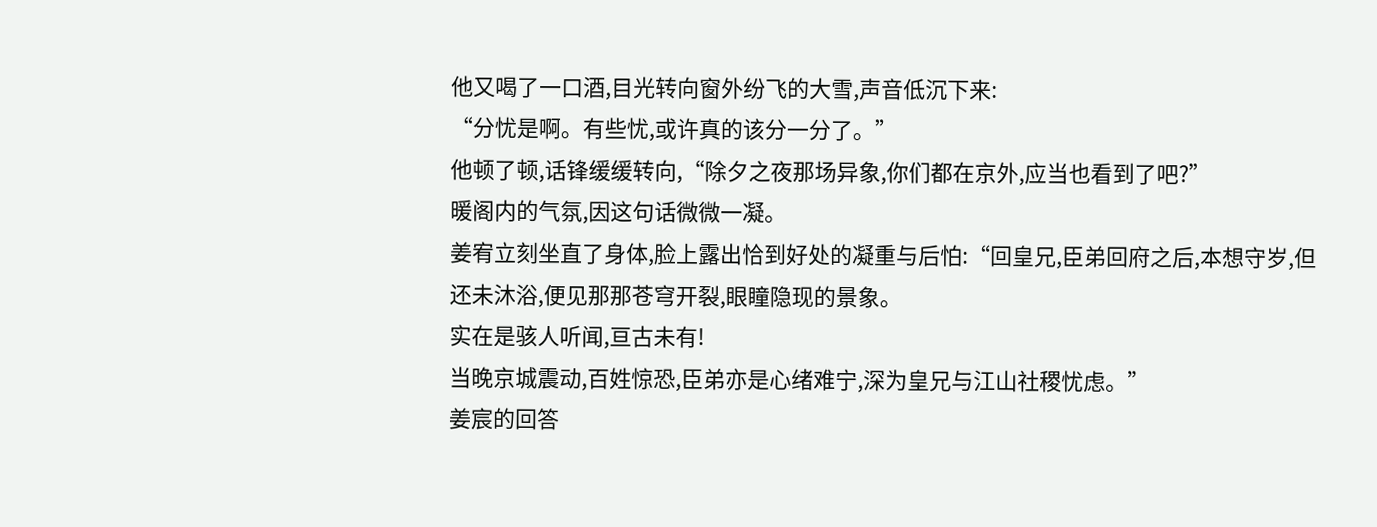他又喝了一口酒,目光转向窗外纷飞的大雪,声音低沉下来:
“分忧是啊。有些忧,或许真的该分一分了。”
他顿了顿,话锋缓缓转向,“除夕之夜那场异象,你们都在京外,应当也看到了吧?”
暖阁内的气氛,因这句话微微一凝。
姜宥立刻坐直了身体,脸上露出恰到好处的凝重与后怕:“回皇兄,臣弟回府之后,本想守岁,但还未沐浴,便见那那苍穹开裂,眼瞳隐现的景象。
实在是骇人听闻,亘古未有!
当晚京城震动,百姓惊恐,臣弟亦是心绪难宁,深为皇兄与江山社稷忧虑。”
姜宸的回答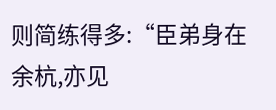则简练得多:“臣弟身在余杭,亦见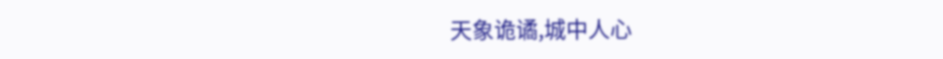天象诡谲,城中人心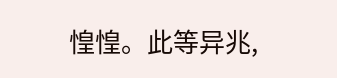惶惶。此等异兆,